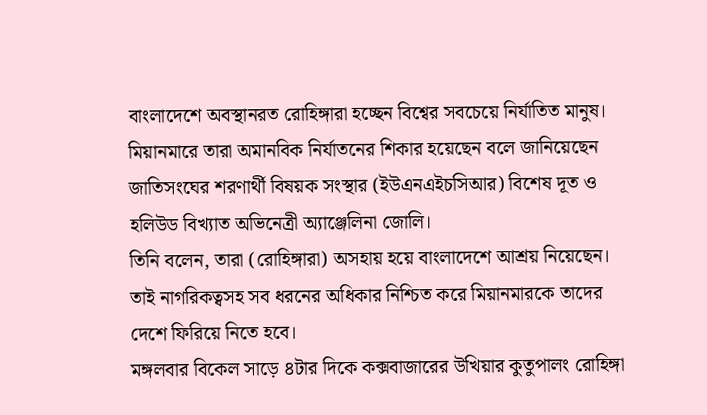বাংলাদেশে অবস্থানরত রোহিঙ্গারা হচ্ছেন বিশ্বের সবচেয়ে নির্যাতিত মানুষ। মিয়ানমারে তারা অমানবিক নির্যাতনের শিকার হয়েছেন বলে জানিয়েছেন জাতিসংঘের শরণার্থী বিষয়ক সংস্থার (ইউএনএইচসিআর) বিশেষ দূত ও হলিউড বিখ্যাত অভিনেত্রী অ্যাঞ্জেলিনা জোলি।
তিনি বলেন, তারা (রোহিঙ্গারা) অসহায় হয়ে বাংলাদেশে আশ্রয় নিয়েছেন। তাই নাগরিকত্বসহ সব ধরনের অধিকার নিশ্চিত করে মিয়ানমারকে তাদের দেশে ফিরিয়ে নিতে হবে।
মঙ্গলবার বিকেল সাড়ে ৪টার দিকে কক্সবাজারের উখিয়ার কুতুপালং রোহিঙ্গা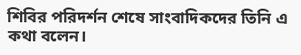শিবির পরিদর্শন শেষে সাংবাদিকদের তিনি এ কথা বলেন।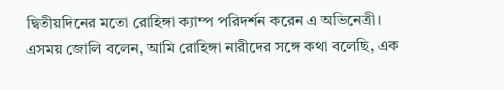দ্বিতীয়দিনের মতো রোহিঙ্গা ক্যাম্প পরিদর্শন করেন এ অভিনেত্রী।
এসময় জোলি বলেন, আমি রোহিঙ্গা নারীদের সঙ্গে কথা বলেছি, এক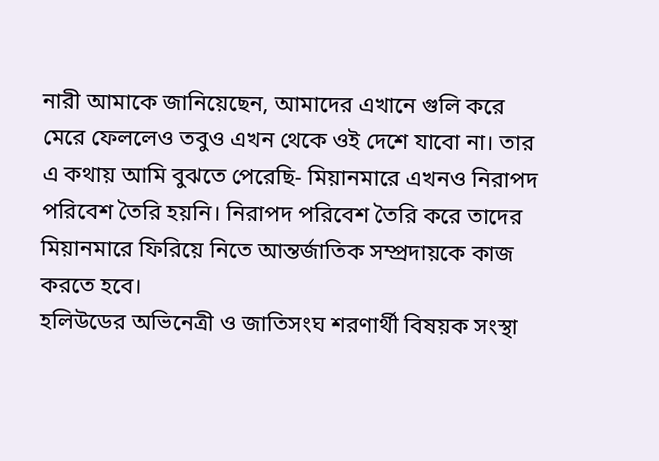নারী আমাকে জানিয়েছেন, আমাদের এখানে গুলি করে মেরে ফেললেও তবুও এখন থেকে ওই দেশে যাবো না। তার এ কথায় আমি বুঝতে পেরেছি- মিয়ানমারে এখনও নিরাপদ পরিবেশ তৈরি হয়নি। নিরাপদ পরিবেশ তৈরি করে তাদের মিয়ানমারে ফিরিয়ে নিতে আন্তর্জাতিক সম্প্রদায়কে কাজ করতে হবে।
হলিউডের অভিনেত্রী ও জাতিসংঘ শরণার্থী বিষয়ক সংস্থা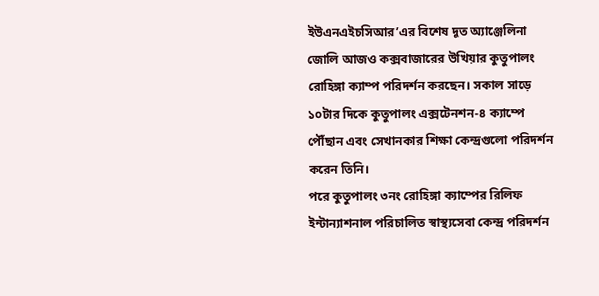ইউএনএইচসিআর’এর বিশেষ দূত অ্যাঞ্জেলিনা জোলি আজও কক্সবাজারের উখিয়ার কুতুপালং রোহিঙ্গা ক্যাম্প পরিদর্শন করছেন। সকাল সাড়ে ১০টার দিকে কুতুপালং এক্সটেনশন-৪ ক্যাম্পে পৌঁছান এবং সেখানকার শিক্ষা কেন্দ্রগুলো পরিদর্শন করেন তিনি।
পরে কুতুপালং ৩নং রোহিঙ্গা ক্যাম্পের রিলিফ ইন্টান্যাশনাল পরিচালিত স্বাস্থ্যসেবা কেন্দ্র পরিদর্শন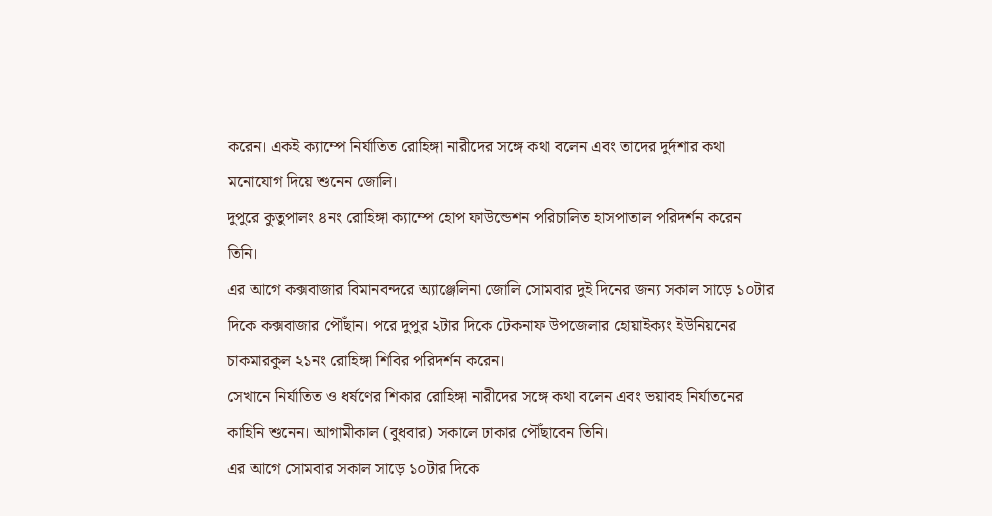করেন। একই ক্যাম্পে নির্যাতিত রোহিঙ্গা নারীদের সঙ্গে কথা বলেন এবং তাদের দুর্দশার কথা মনোযোগ দিয়ে শুনেন জোলি।
দুপুরে কুতুপালং ৪নং রোহিঙ্গা ক্যাম্পে হোপ ফাউন্ডেশন পরিচালিত হাসপাতাল পরিদর্শন করেন তিনি।
এর আগে কক্সবাজার বিমানবন্দরে অ্যাঞ্জেলিনা জোলি সোমবার দুই দিনের জন্য সকাল সাড়ে ১০টার দিকে কক্সবাজার পৌঁছান। পরে দুপুর ২টার দিকে টেকনাফ উপজেলার হোয়াইক্যং ইউনিয়নের চাকমারকুল ২১নং রোহিঙ্গা শিবির পরিদর্শন করেন।
সেখানে নির্যাতিত ও ধর্ষণের শিকার রোহিঙ্গা নারীদের সঙ্গে কথা বলেন এবং ভয়াবহ নির্যাতনের কাহিনি শুনেন। আগামীকাল (বুধবার) সকালে ঢাকার পৌঁছাবেন তিনি।
এর আগে সোমবার সকাল সাড়ে ১০টার দিকে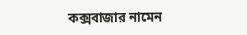কক্সবাজার নামেন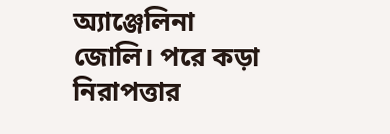অ্যাঞ্জেলিনা জোলি। পরে কড়া নিরাপত্তার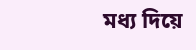মধ্য দিয়ে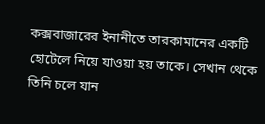কক্সবাজারের ইনানীতে তারকামানের একটি হোটেলে নিয়ে যাওয়া হয় তাকে। সেখান থেকে তিনি চলে যান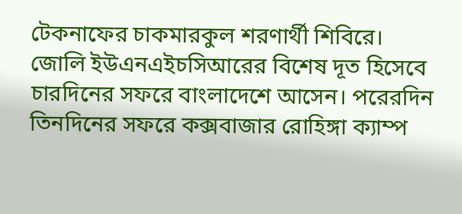টেকনাফের চাকমারকুল শরণার্থী শিবিরে।
জোলি ইউএনএইচসিআরের বিশেষ দূত হিসেবে চারদিনের সফরে বাংলাদেশে আসেন। পরেরদিন তিনদিনের সফরে কক্সবাজার রোহিঙ্গা ক্যাম্প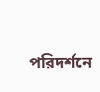পরিদর্শনে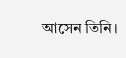আসেন তিনি।